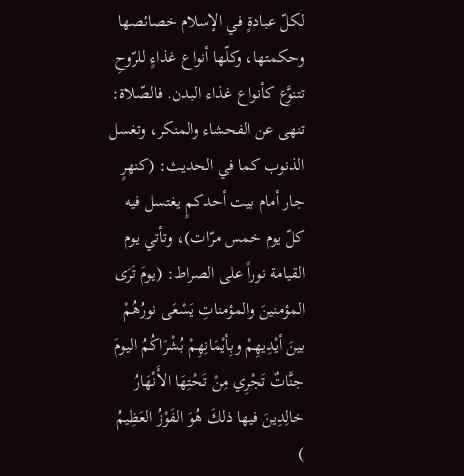لكلّ عبادةٍ في الإسلام خصائصها وحكمتها، وكلّها أنواع غذاءٍ للرّوحِ تتنوَّع كأنواع غذاء البدن. فالصّلاة: تنهى عن الفحشاء والمنكر، وتغسل الذنوب كما في الحديث: (كنهرٍ جار أمام بيت أحدكمٍ يغتسل فيه كلّ يوم خمس مرّات)، وتأتي يوم القيامة نوراً على الصراط: (يومَ تَرَى المؤمنينَ والمؤمناتِ يَسْعَى نورُهُمْ بينَ أيْدِيهِمْ وبِأيْمَانِهِمْ بُشْرَاكُمُ اليومَ جنَّاتٌ تَجْرِي مِنْ تَحْتِهَا الأَنْهَارُ خالِدِينَ فيها ذلكَ هُوَ الفَوْزُ العَظِيمُ )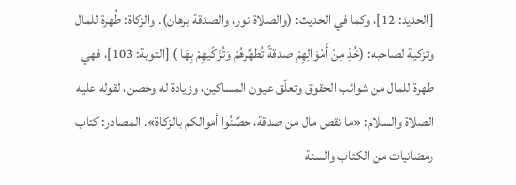[الحديد: 12]، وكما في الحديث: (والصلاة نور، والصدقة برهان). والزكاة: طُهرة للمال وتزكية لصاحبه: (خُذِ مِنْ أَمْوَالِهِمْ صدقةً تُطهِّرهُمْ وَتُزَكّيهِمْ بِهَا ) [التوبة: 103]، فهي طهرة للمال من شوائب الحقوق وتعلّق عيون المساكين، وزيادة له وحصن، لقوله عليه الصلاة والسلام: «ما نقص مال من صدقة، حصِّنُوا أموالكم بالزكاة». المصادر: كتاب رمضانيات من الكتاب والسنة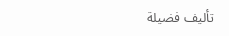تأليف فضيلة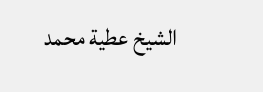الشيخ عطية محمد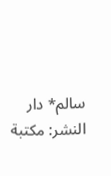سالم* دار النشر: مكتبة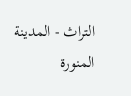التراث - المدينة المنورة